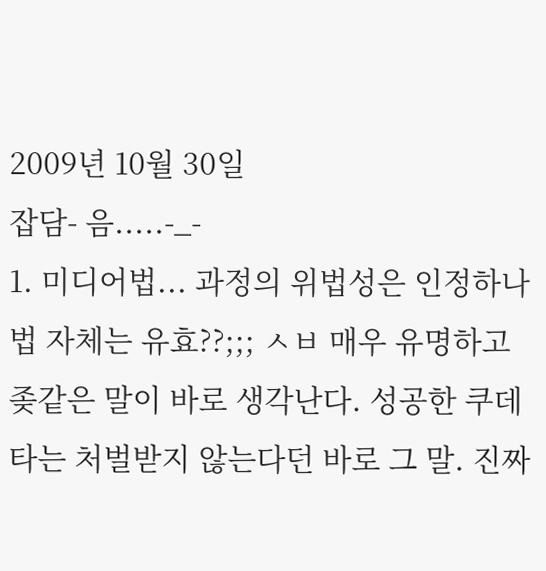2009년 10월 30일
잡담- 음.....-_-
1. 미디어법... 과정의 위법성은 인정하나 법 자체는 유효??;;; ㅅㅂ 매우 유명하고 좆같은 말이 바로 생각난다. 성공한 쿠데타는 처벌받지 않는다던 바로 그 말. 진짜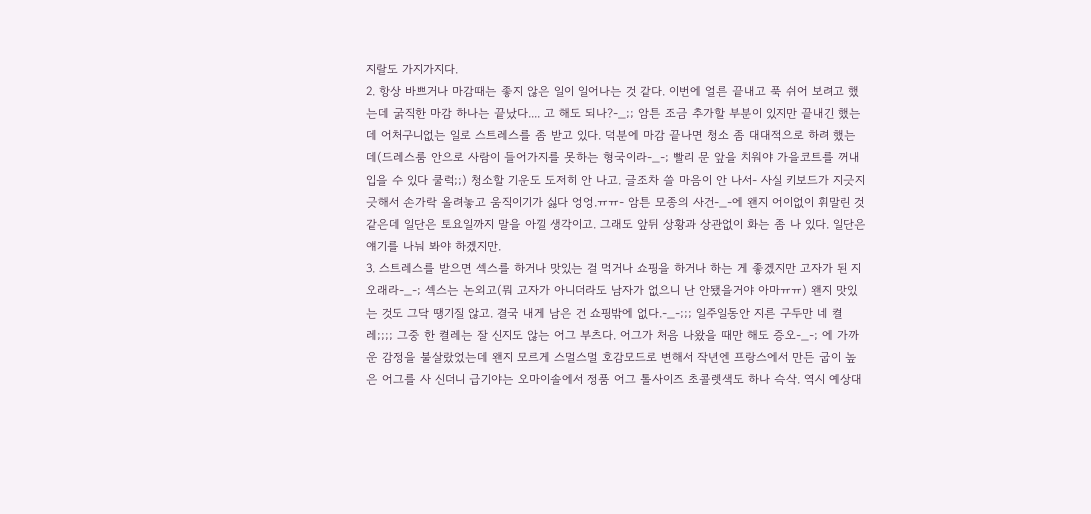지랄도 가지가지다.
2. 항상 바쁘거나 마감때는 좋지 않은 일이 일어나는 것 같다. 이번에 얼른 끝내고 푹 쉬어 보려고 했는데 굵직한 마감 하나는 끝났다.... 고 해도 되나?-_;; 암튼 조금 추가할 부분이 있지만 끝내긴 했는데 어처구니없는 일로 스트레스를 좀 받고 있다. 덕분에 마감 끝나면 청소 좀 대대적으로 하려 했는데(드레스룸 안으로 사람이 들어가지를 못하는 형국이라-_-; 빨리 문 앞을 치워야 가을코트를 꺼내 입을 수 있다 쿨럭;;) 청소할 기운도 도저히 안 나고. 글조차 쓸 마음이 안 나서- 사실 키보드가 지긋지긋해서 손가락 올려놓고 움직이기가 싫다 엉엉.ㅠㅠ- 암튼 모종의 사건-_-에 왠지 어이없이 휘말린 것 같은데 일단은 토요일까지 말을 아낄 생각이고. 그래도 앞뒤 상황과 상관없이 화는 좀 나 있다. 일단은 얘기를 나눠 봐야 하겠지만.
3. 스트레스를 받으면 섹스를 하거나 맛있는 걸 먹거나 쇼핑을 하거나 하는 게 좋겠지만 고자가 된 지 오래라-_-; 섹스는 논외고(뭐 고자가 아니더라도 남자가 없으니 난 안됐을거야 아마ㅠㅠ) 왠지 맛있는 것도 그닥 땡기질 않고. 결국 내게 남은 건 쇼핑밖에 없다.-_-;;; 일주일동안 지른 구두만 네 켤레;;;; 그중 한 켤레는 잘 신지도 않는 어그 부츠다. 어그가 처음 나왔을 때만 해도 증오-_-; 에 가까운 감정을 불살랐었는데 왠지 모르게 스멀스멀 호감모드로 변해서 작년엔 프랑스에서 만든 굽이 높은 어그를 사 신더니 급기야는 오마이솔에서 정품 어그 톨사이즈 초콜렛색도 하나 슥삭. 역시 예상대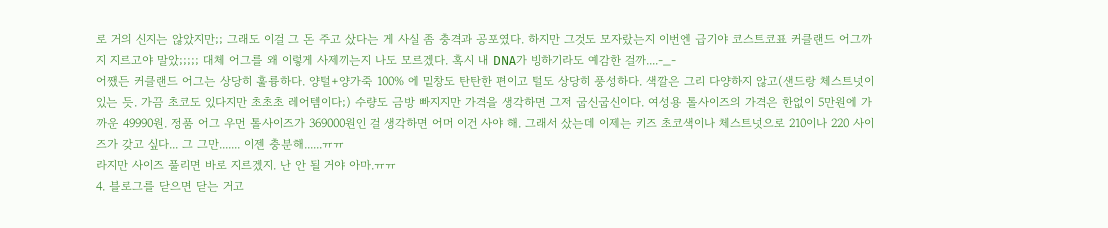로 거의 신지는 않았지만;; 그래도 이걸 그 돈 주고 샀다는 게 사실 좀 충격과 공포였다. 하지만 그것도 모자랐는지 이번엔 급기야 코스트코표 커클랜드 어그까지 지르고야 말았;;;;; 대체 어그를 왜 이렇게 사제끼는지 나도 모르겠다. 혹시 내 DNA가 빙하기라도 예감한 걸까....-_-
어쨌든 커클랜드 어그는 상당히 훌륭하다. 양털+양가죽 100% 에 밑창도 탄탄한 편이고 털도 상당히 풍성하다. 색깔은 그리 다양하지 않고(샌드랑 체스트넛이 있는 듯. 가끔 초코도 있다지만 초초초 레어템이다;) 수량도 금방 빠지지만 가격을 생각하면 그저 굽신굽신이다. 여성용 톨사이즈의 가격은 한없이 5만원에 가까운 49990원. 정품 어그 우먼 톨사이즈가 369000원인 걸 생각하면 어머 이건 사야 해. 그래서 샀는데 이제는 키즈 초코색이나 체스트넛으로 210이나 220 사이즈가 갖고 싶다... 그 그만....... 이젠 충분해......ㅠㅠ
라지만 사이즈 풀리면 바로 지르겠지. 난 안 될 거야 아마.ㅠㅠ
4. 블로그를 닫으면 닫는 거고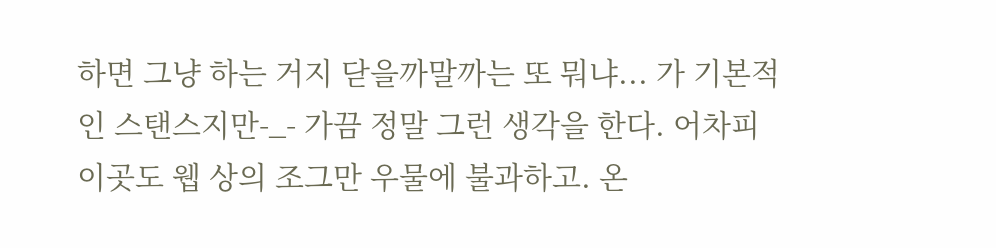하면 그냥 하는 거지 닫을까말까는 또 뭐냐... 가 기본적인 스탠스지만-_- 가끔 정말 그런 생각을 한다. 어차피 이곳도 웹 상의 조그만 우물에 불과하고. 온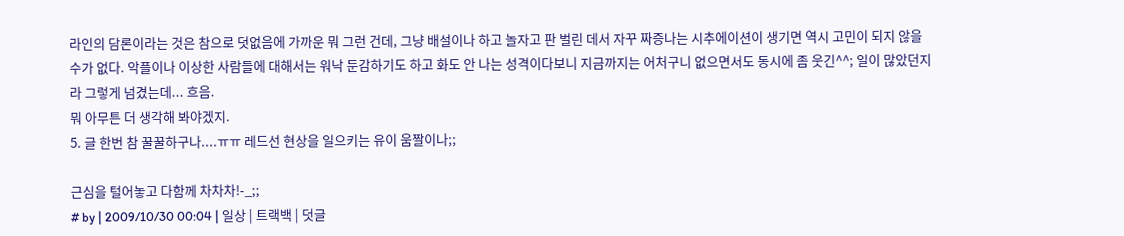라인의 담론이라는 것은 참으로 덧없음에 가까운 뭐 그런 건데, 그냥 배설이나 하고 놀자고 판 벌린 데서 자꾸 짜증나는 시추에이션이 생기면 역시 고민이 되지 않을 수가 없다. 악플이나 이상한 사람들에 대해서는 워낙 둔감하기도 하고 화도 안 나는 성격이다보니 지금까지는 어처구니 없으면서도 동시에 좀 웃긴^^; 일이 많았던지라 그렇게 넘겼는데... 흐음.
뭐 아무튼 더 생각해 봐야겠지.
5. 글 한번 참 꿀꿀하구나....ㅠㅠ 레드선 현상을 일으키는 유이 움짤이나;;

근심을 털어놓고 다함께 차차차!-_;;
# by | 2009/10/30 00:04 | 일상 | 트랙백 | 덧글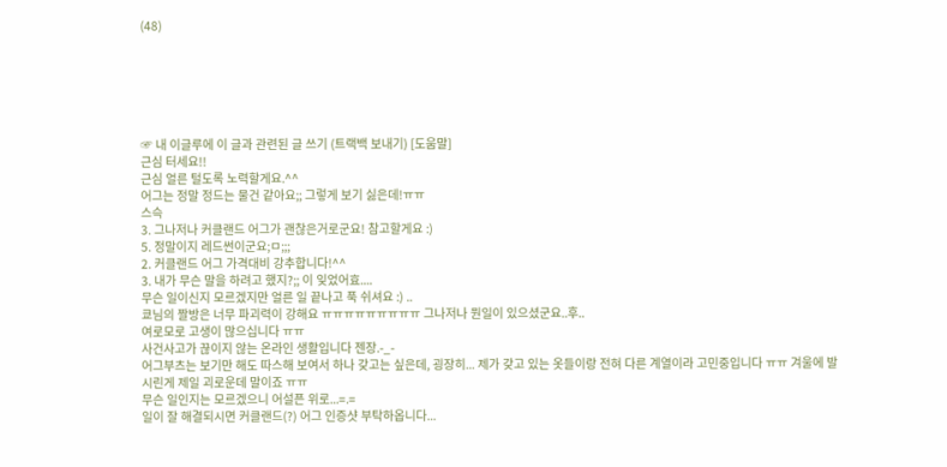(48)






☞ 내 이글루에 이 글과 관련된 글 쓰기 (트랙백 보내기) [도움말]
근심 터세요!!
근심 얼른 털도록 노력할게요.^^
어그는 정말 정드는 물건 같아요;; 그렇게 보기 싫은데!ㅠㅠ
스슥
3. 그나저나 커클랜드 어그가 괜찮은거로군요! 참고할게요 :)
5. 정말이지 레드썬이군요;ㅁ;;;
2. 커클랜드 어그 가격대비 강추합니다!^^
3. 내가 무슨 말을 하려고 했지?;; 이 잊었어효....
무슨 일이신지 모르겠지만 얼른 일 끝나고 푹 쉬셔요 :) ..
쿄님의 짤방은 너무 파괴력이 강해요 ㅠㅠㅠㅠㅠㅠㅠㅠㅠ 그나저나 뭔일이 있으셨군요..후..
여로모로 고생이 많으십니다 ㅠㅠ
사건사고가 끊이지 않는 온라인 생활입니다 젠장.-_-
어그부츠는 보기만 해도 따스해 보여서 하나 갖고는 싶은데, 굉장히... 제가 갖고 있는 옷들이랑 전혀 다른 계열이라 고민중입니다 ㅠㅠ 겨울에 발시린게 제일 괴로운데 말이죠 ㅠㅠ
무슨 일인지는 모르겠으니 어설픈 위로...=.=
일이 잘 해결되시면 커클랜드(?) 어그 인증샷 부탁하옵니다...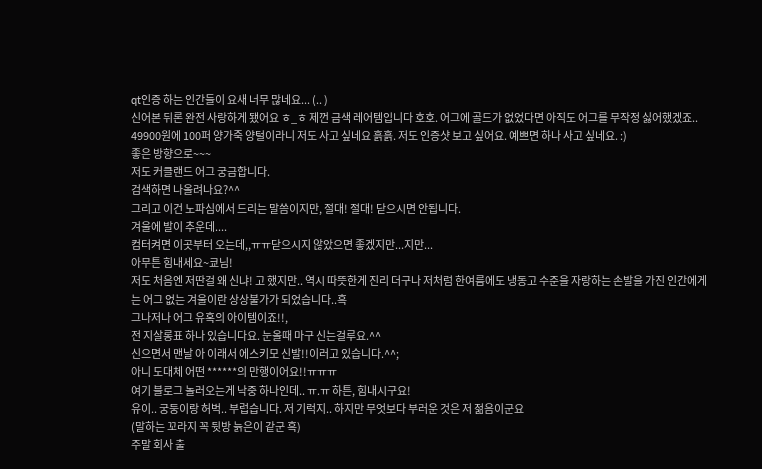qt인증 하는 인간들이 요새 너무 많네요... (.. )
신어본 뒤론 완전 사랑하게 됐어요 ㅎ_ㅎ 제껀 금색 레어템입니다 호호. 어그에 골드가 없었다면 아직도 어그를 무작정 싫어했겠죠.. 49900원에 100퍼 양가죽 양털이라니 저도 사고 싶네요 흙흙. 저도 인증샷 보고 싶어요. 예쁘면 하나 사고 싶네요. :)
좋은 방향으로~~~
저도 커클랜드 어그 궁금합니다.
검색하면 나올려나요?^^
그리고 이건 노파심에서 드리는 말씀이지만, 절대! 절대! 닫으시면 안됩니다.
겨울에 발이 추운데....
컴터켜면 이곳부터 오는데,,ㅠㅠ닫으시지 않았으면 좋겠지만...지만...
아무튼 힘내세요~쿄님!
저도 처음엔 저딴걸 왜 신냐! 고 했지만.. 역시 따뜻한게 진리 더구나 저처럼 한여름에도 냉동고 수준을 자랑하는 손발을 가진 인간에게는 어그 없는 겨울이란 상상불가가 되었습니다..흑
그나저나 어그 유혹의 아이템이죠!!,
전 지살롱표 하나 있습니다요. 눈올때 마구 신는걸루요.^^
신으면서 맨날 아 이래서 에스키모 신발!!이러고 있습니다.^^;
아니 도대체 어떤 ******의 만행이어요!!ㅠㅠㅠ
여기 블로그 놀러오는게 낙중 하나인데.. ㅠ.ㅠ 하튼, 힘내시구요!
유이.. 궁둥이랑 허벅.. 부럽습니다. 저 기럭지.. 하지만 무엇보다 부러운 것은 저 젊음이군요
(말하는 꼬라지 꼭 뒷방 늙은이 같군 흑)
주말 회사 출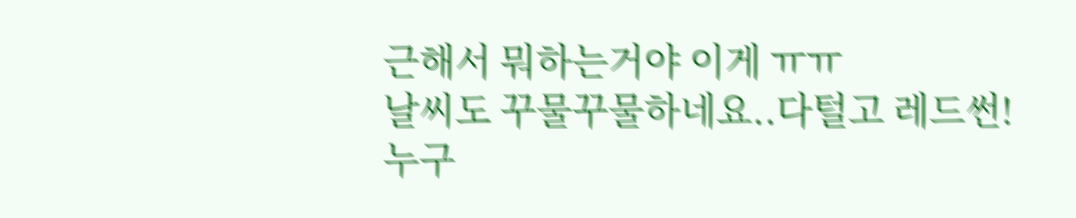근해서 뭐하는거야 이게 ㅠㅠ
날씨도 꾸물꾸물하네요..다털고 레드썬!
누구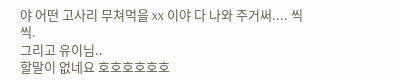야 어떤 고사리 무쳐먹을 xx 이야 다 나와 주거써.... 씩씩.
그리고 유이님..
할말이 없네요 호호호호호호